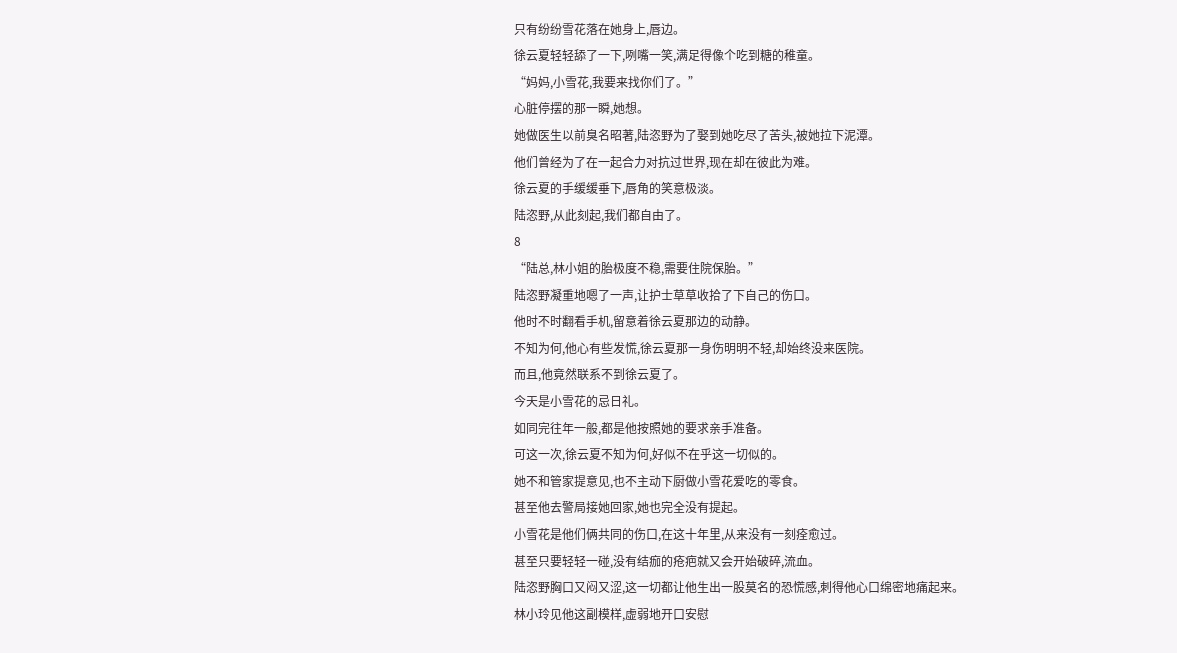只有纷纷雪花落在她身上,唇边。
徐云夏轻轻舔了一下,咧嘴一笑,满足得像个吃到糖的稚童。
“妈妈,小雪花,我要来找你们了。”
心脏停摆的那一瞬,她想。
她做医生以前臭名昭著,陆恣野为了娶到她吃尽了苦头,被她拉下泥潭。
他们曾经为了在一起合力对抗过世界,现在却在彼此为难。
徐云夏的手缓缓垂下,唇角的笑意极淡。
陆恣野,从此刻起,我们都自由了。
8
“陆总,林小姐的胎极度不稳,需要住院保胎。”
陆恣野凝重地嗯了一声,让护士草草收拾了下自己的伤口。
他时不时翻看手机,留意着徐云夏那边的动静。
不知为何,他心有些发慌,徐云夏那一身伤明明不轻,却始终没来医院。
而且,他竟然联系不到徐云夏了。
今天是小雪花的忌日礼。
如同完往年一般,都是他按照她的要求亲手准备。
可这一次,徐云夏不知为何,好似不在乎这一切似的。
她不和管家提意见,也不主动下厨做小雪花爱吃的零食。
甚至他去警局接她回家,她也完全没有提起。
小雪花是他们俩共同的伤口,在这十年里,从来没有一刻痊愈过。
甚至只要轻轻一碰,没有结痂的疮疤就又会开始破碎,流血。
陆恣野胸口又闷又涩,这一切都让他生出一股莫名的恐慌感,刺得他心口绵密地痛起来。
林小玲见他这副模样,虚弱地开口安慰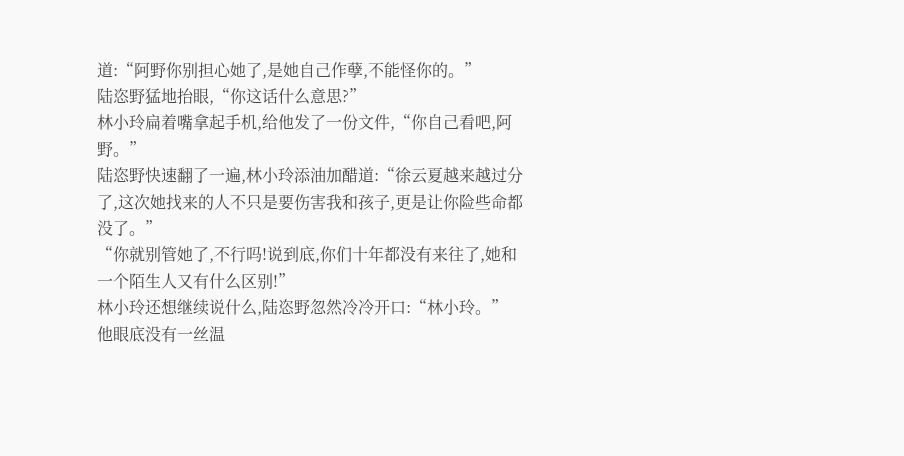道:“阿野你别担心她了,是她自己作孽,不能怪你的。”
陆恣野猛地抬眼,“你这话什么意思?”
林小玲扁着嘴拿起手机,给他发了一份文件,“你自己看吧,阿野。”
陆恣野快速翻了一遍,林小玲添油加醋道:“徐云夏越来越过分了,这次她找来的人不只是要伤害我和孩子,更是让你险些命都没了。”
“你就别管她了,不行吗!说到底,你们十年都没有来往了,她和一个陌生人又有什么区别!”
林小玲还想继续说什么,陆恣野忽然冷冷开口:“林小玲。”
他眼底没有一丝温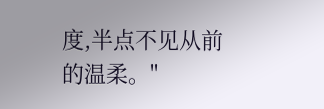度,半点不见从前的温柔。"